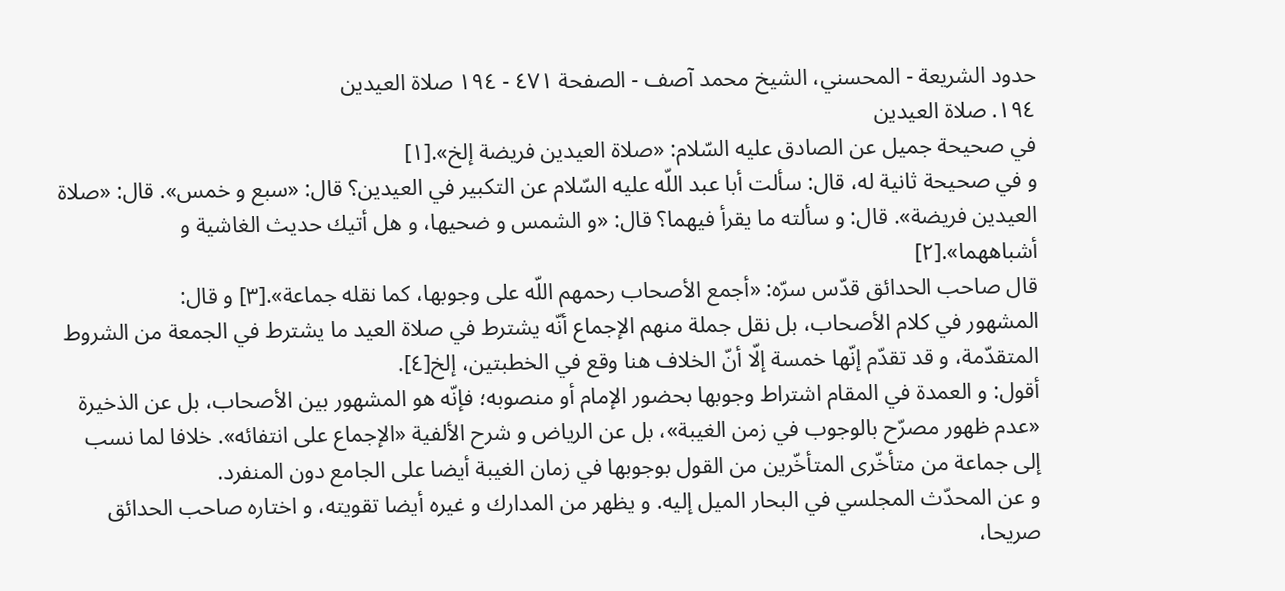حدود الشريعة - المحسني، الشيخ محمد آصف - الصفحة ٤٧١ - ١٩٤ صلاة العيدين
١٩٤. صلاة العيدين
في صحيحة جميل عن الصادق عليه السّلام: «صلاة العيدين فريضة إلخ».[١]
و في صحيحة ثانية له، قال: سألت أبا عبد اللّه عليه السّلام عن التكبير في العيدين؟ قال: «سبع و خمس». قال: «صلاة العيدين فريضة». قال: و سألته ما يقرأ فيهما؟ قال: «و الشمس و ضحيها، و هل أتيك حديث الغاشية و أشباههما».[٢]
قال صاحب الحدائق قدّس سرّه: «أجمع الأصحاب رحمهم اللّه على وجوبها، كما نقله جماعة».[٣] و قال:
المشهور في كلام الأصحاب، بل نقل جملة منهم الإجماع أنّه يشترط في صلاة العيد ما يشترط في الجمعة من الشروط المتقدّمة، و قد تقدّم إنّها خمسة إلّا أنّ الخلاف هنا وقع في الخطبتين، إلخ[٤].
أقول: و العمدة في المقام اشتراط وجوبها بحضور الإمام أو منصوبه؛ فإنّه هو المشهور بين الأصحاب، بل عن الذخيرة «عدم ظهور مصرّح بالوجوب في زمن الغيبة»، بل عن الرياض و شرح الألفية «الإجماع على انتفائه». خلافا لما نسب إلى جماعة من متأخّرى المتأخّرين من القول بوجوبها في زمان الغيبة أيضا على الجامع دون المنفرد.
و عن المحدّث المجلسي في البحار الميل إليه. و يظهر من المدارك و غيره أيضا تقويته، و اختاره صاحب الحدائق صريحا،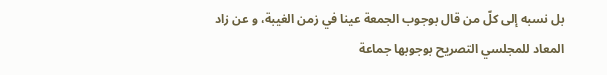بل نسبه إلى كلّ من قال بوجوب الجمعة عينا في زمن الغيبة، و عن زاد المعاد للمجلسي التصريح بوجوبها جماعة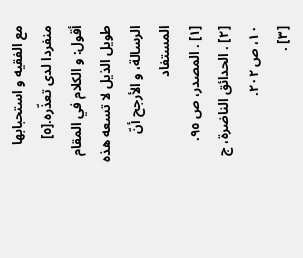مع الفقيه و استحبابها منفردا لدى تعذّره.[٥]
أقول: و الكلام في المقام طويل الذيل لا تسعه هذه الرسالة، و الأرجح أنّ المستفاد
[١] . المصدر، ص ٩٥.
[٢] . الحدائق الناضرة، ج ١٠، ص ٢٠٢.
[٣] .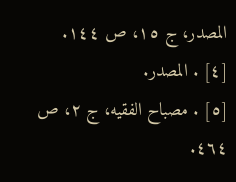المصدر، ج ١٥، ص ١٤٤.
[٤] . المصدر.
[٥] . مصباح الفقيه، ج ٢، ص ٤٦٤.